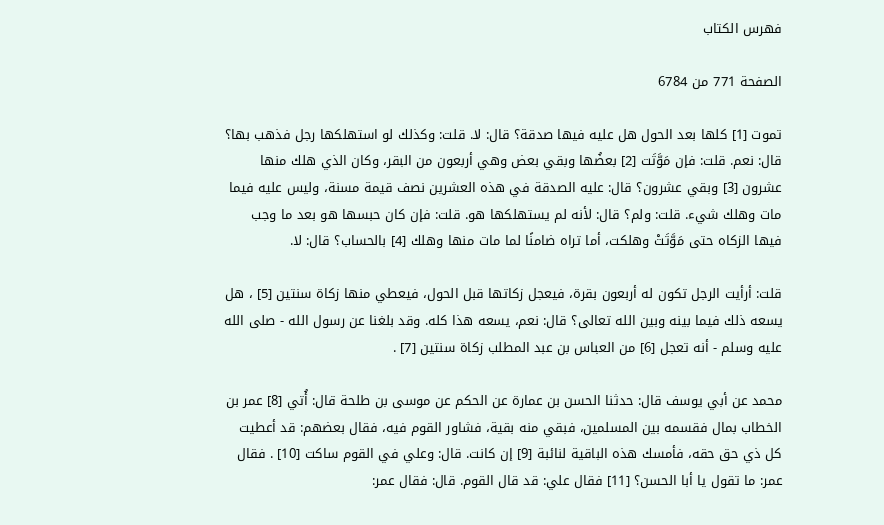فهرس الكتاب

الصفحة 771 من 6784

تموت [1] كلها بعد الحول هل عليه فيها صدقة؟ قال: لا. قلت: وكذلك لو استهلكها رجل فذهب بها؟ قال: نعم. قلت: فإن مَوَّتَت [2] بعضُها وبقي بعض وهي أربعون من البقر، وكان الذي هلك منها عشرون [3] وبقي عشرون؟ قال: عليه الصدقة في هذه العشرين نصف قيمة مسنة، وليس عليه فيما مات وهلك شيء. قلت: ولم؟ قال: لأنه لم يستهلكها هو. قلت: فإن كان حبسها هو بعد ما وجب فيها الزكاه حتى مَوَّتَتْ وهلكت، أما تراه ضامنًا لما مات منها وهلك [4] بالحساب؟ قال: لا.

قلت: أرأيت الرجل تكون له أربعون بقرة، فيعجل زكاتها قبل الحول، فيعطي منها زكاة سنتين [5] ، هل يسعه ذلك فيما بينه وبين الله تعالى؟ قال: نعم، يسعه هذا كله. وقد بلغنا عن رسول الله - صلى الله عليه وسلم - أنه تعجل [6] من العباس بن عبد المطلب زكاة سنتين [7] .

محمد عن أبي يوسف قال: حدثنا الحسن بن عمارة عن الحكم عن موسى بن طلحة قال: أُتي [8] عمر بن الخطاب بمال فقسمه بين المسلمين، فبقي منه بقية، فشاور القوم فيه، فقال بعضهم: قد أعطيت كل ذي حق حقه، فأمسك هذه الباقية لنائبة [9] إن كانت. قال: وعلي في القوم ساكت [10] . فقال عمر: ما تقول يا أبا الحسن؟ [11] فقال علي: قد قال القوم. قال: فقال عمر: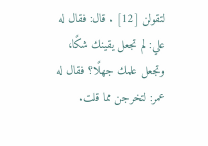لتقولن [12] . قال: فقال له علي: لم تجعل يقينك شكًا، وتجعل علمك جهلًا؟ فقال له عمر: لتخرجن مما قلت.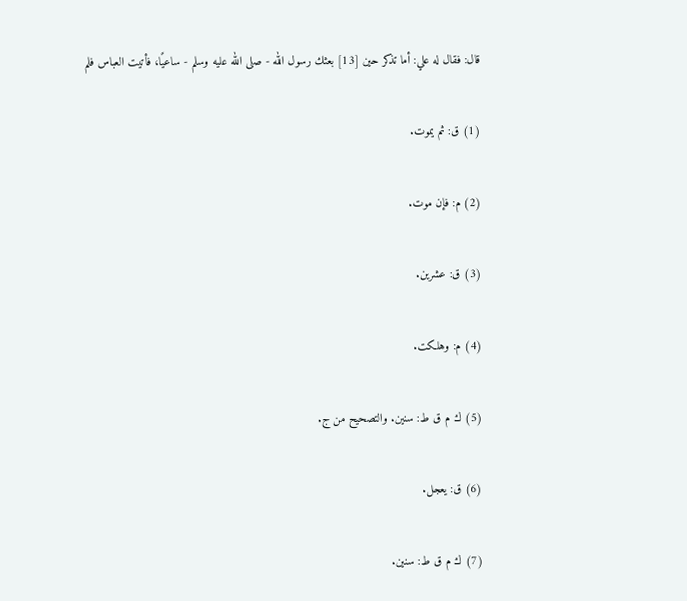قال: فقال له علي: أما تذكر حين [13] بعثك رسول الله - صلى الله عليه وسلم - ساعيًا، فأتيت العباس فلم

(1) ق: ثم يموت.

(2) م: فإن موت.

(3) ق: عشرين.

(4) م: وهلكت.

(5) ك م ق ط: سنين. والتصحيح من ج.

(6) ق: يعجل.

(7) ك م ق ط: سنين.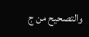والتصحيح من ج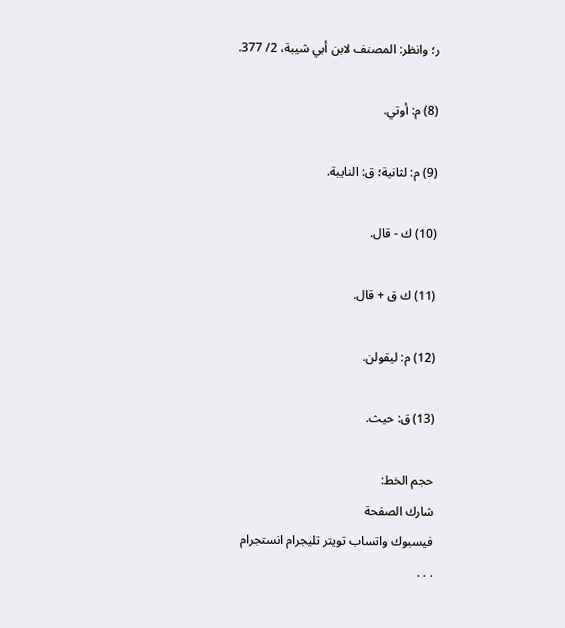ر؛ وانظر: المصنف لابن أبي شيبة، 2/ 377.

(8) م: أوتي.

(9) م: لثانية؛ ق: النايبة.

(10) ك - قال.

(11) ك ق + قال.

(12) م: ليقولن.

(13) ق: حيث.

حجم الخط:
شارك الصفحة
فيسبوك واتساب تويتر تليجرام انستجرام
. . .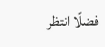فضلًا انتظر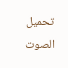تحميل الصوت